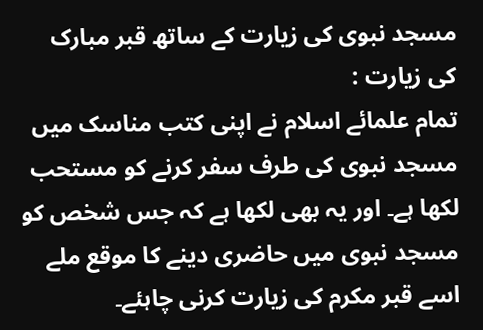مسجد نبوی کی زیارت کے ساتھ قبر مبارک کی زیارت :
تمام علمائے اسلام نے اپنی کتب مناسک میں مسجد نبوی کی طرف سفر کرنے کو مستحب لکھا ہے۔ اور یہ بھی لکھا ہے کہ جس شخص کو مسجد نبوی میں حاضری دینے کا موقع ملے اسے قبر مکرم کی زیارت کرنی چاہئے۔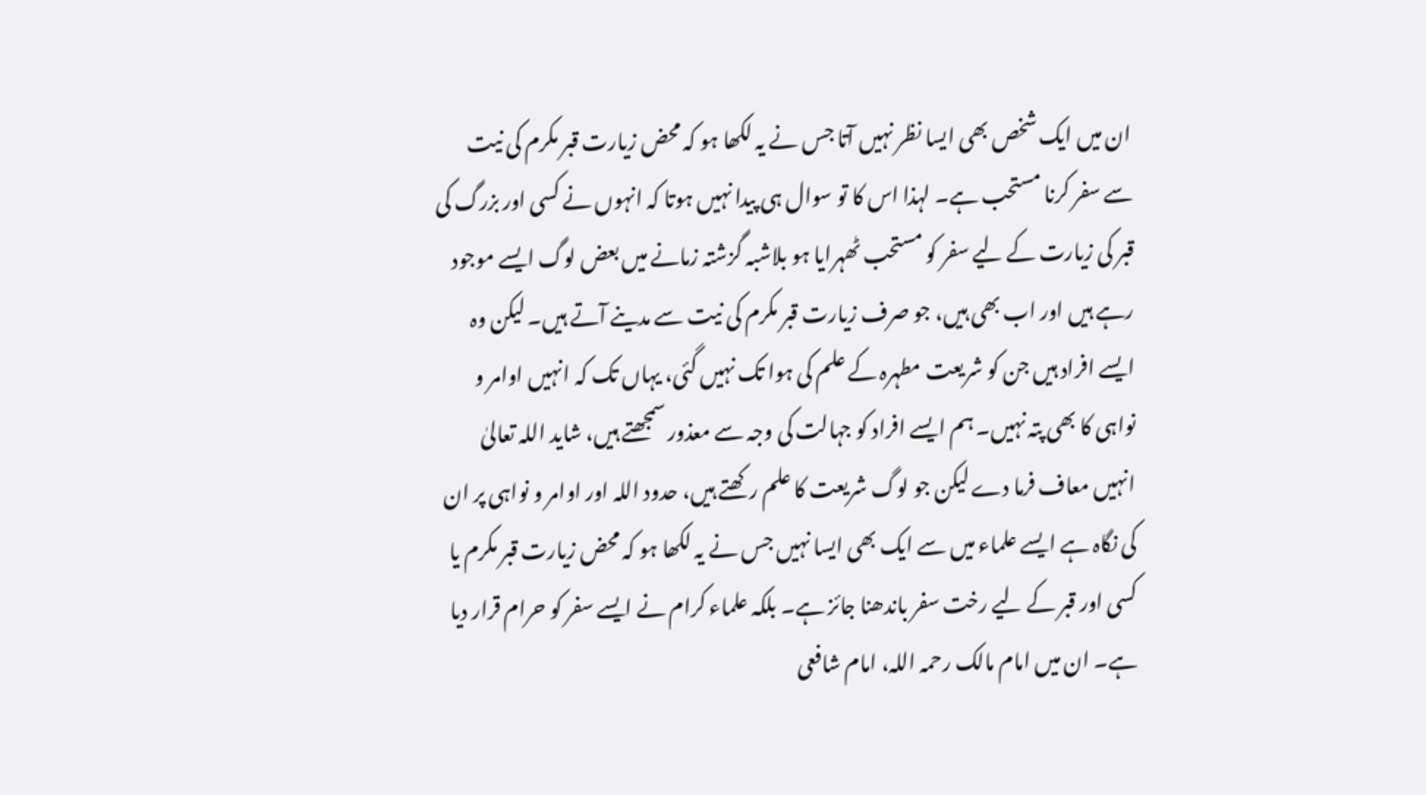ان میں ایک شخص بھی ایسا نظر نہیں آتا جس نے یہ لکھا ہو کہ محض زیارت قبر مکرم کی نیت سے سفر کرنا مستحب ہے۔ لہذا اس کا تو سوال ہی پیدا نہیں ہوتا کہ انہوں نے کسی اور بزرگ کی قبر کی زیارت کے لیے سفر کو مستحب ٹھہرایا ہو بلاشبہ گزشتہ زمانے میں بعض لوگ ایسے موجود رہے ہیں اور اب بھی ہیں، جو صرف زیارت قبر مکرم کی نیت سے مدینے آتے ہیں۔ لیکن وہ ایسے افراد ہیں جن کو شریعت مطہرہ کے علم کی ہوا تک نہیں گئی، یہاں تک کہ انہیں اوامر و نواہی کا بھی پتہ نہیں۔ ہم ایسے افراد کو جہالت کی وجہ سے معذور سمجھتے ہیں، شاید اللہ تعالیٰ انہیں معاف فرما دے لیکن جو لوگ شریعت کا علم رکھتے ہیں، حدود اللہ اور اوامر و نواہی پر ان کی نگاہ ہے ایسے علماء میں سے ایک بھی ایسا نہیں جس نے یہ لکھا ہو کہ محض زیارت قبر مکرم یا کسی اور قبر کے لیے رخت سفر باندھنا جائز ہے۔ بلکہ علماء کرام نے ایسے سفر کو حرام قرار دیا ہے۔ ان میں امام مالک رحمہ اللہ، امام شافعی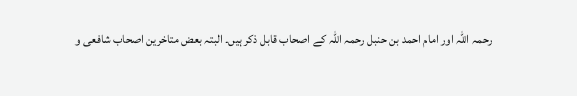رحمہ اللہ اور امام احمد بن حنبل رحمہ اللہ کے اصحاب قابل ذکر ہیں۔ البتہ بعض متاخرین اصحاب شافعی و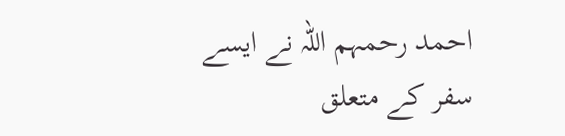احمد رحمہم اللہ نے ایسے سفر کے متعلق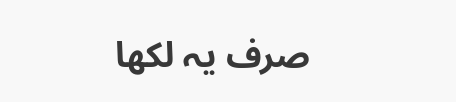صرف یہ لکھا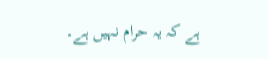ہے کہ یہ حرام نہیں ہے۔